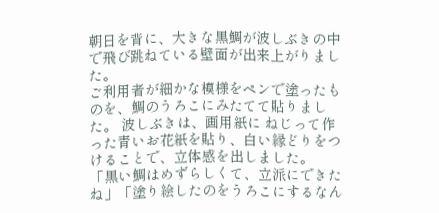朝日を背に、大きな黒鯛が波しぶきの中で飛び跳ねている壁面が出来上がりました。
ご利用者が細かな模様をペンで塗ったものを、鯛のうろこにみたてて貼りました。 波しぶきは、画用紙に ねじって作った青いお花紙を貼り、白い縁どりをつけることで、立体感を出しました。
「黒い鯛はめずらしくて、立派にできたね」「塗り絵したのをうろこにするなん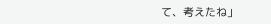て、考えたね」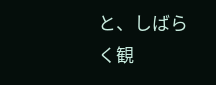と、しばらく観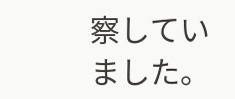察していました。